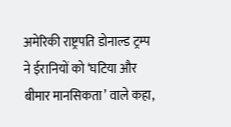अमेरिकी राष्ट्रपति डोनाल्ड ट्रम्प ने ईरानियों को ‘घटिया और बीमार मानसिकता’ वाले कहा,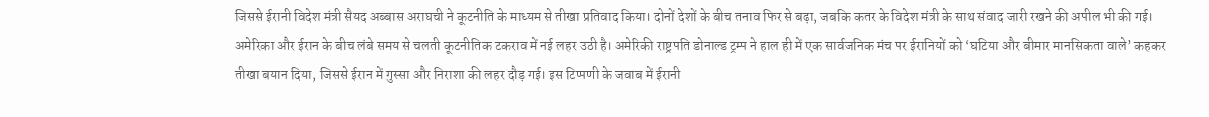जिससे ईरानी विदेश मंत्री सैयद अब्बास अराघची ने कूटनीति के माध्यम से तीखा प्रतिवाद किया। दोनों देशों के बीच तनाव फिर से बढ़ा, जबकि कतर के विदेश मंत्री के साथ संवाद जारी रखने की अपील भी की गई।
अमेरिका और ईरान के बीच लंबे समय से चलती कूटनीतिक टकराव में नई लहर उठी है। अमेरिकी राष्ट्रपति डोनाल्ड ट्रम्प ने हाल ही में एक सार्वजनिक मंच पर ईरानियों को ‘घटिया और बीमार मानसिकता वाले’ कहकर तीखा बयान दिया, जिससे ईरान में गुस्सा और निराशा की लहर दौड़ गई। इस टिप्पणी के जवाब में ईरानी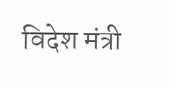विदेश मंत्री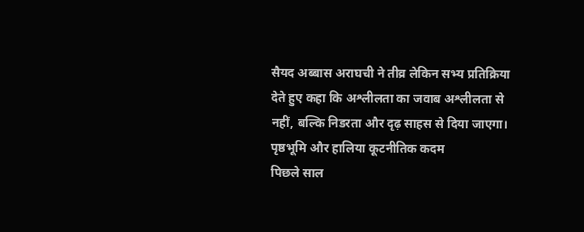सैयद अब्बास अराघची ने तीव्र लेकिन सभ्य प्रतिक्रिया देते हुए कहा कि अश्लीलता का जवाब अश्लीलता से नहीं, बल्कि निडरता और दृढ़ साहस से दिया जाएगा।
पृष्ठभूमि और हालिया कूटनीतिक कदम
पिछले साल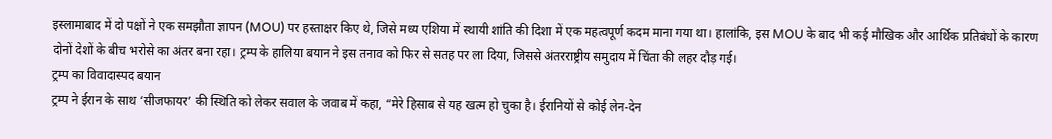इस्लामाबाद में दो पक्षों ने एक समझौता ज्ञापन (MOU) पर हस्ताक्षर किए थे, जिसे मध्य एशिया में स्थायी शांति की दिशा में एक महत्वपूर्ण कदम माना गया था। हालांकि, इस MOU के बाद भी कई मौखिक और आर्थिक प्रतिबंधों के कारण दोनों देशों के बीच भरोसे का अंतर बना रहा। ट्रम्प के हालिया बयान ने इस तनाव को फिर से सतह पर ला दिया, जिससे अंतरराष्ट्रीय समुदाय में चिंता की लहर दौड़ गई।
ट्रम्प का विवादास्पद बयान
ट्रम्प ने ईरान के साथ ‘सीजफायर’ की स्थिति को लेकर सवाल के जवाब में कहा, “मेरे हिसाब से यह खत्म हो चुका है। ईरानियों से कोई लेन‑देन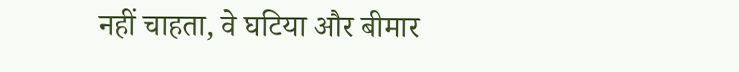नहीं चाहता, वे घटिया और बीमार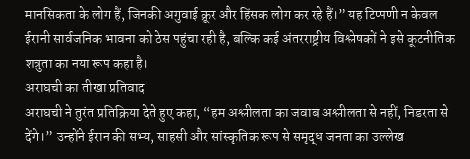मानसिकता के लोग हैं, जिनकी अगुवाई क्रूर और हिंसक लोग कर रहे हैं।” यह टिप्पणी न केवल ईरानी सार्वजनिक भावना को ठेस पहुंचा रही है, बल्कि कई अंतरराष्ट्रीय विश्लेषकों ने इसे कूटनीतिक शत्रुता का नया रूप कहा है।
अराघची का तीखा प्रतिवाद
अराघची ने तुरंत प्रतिक्रिया देते हुए कहा, “हम अश्लीलता का जवाब अश्लीलता से नहीं, निडरता से देंगे।” उन्होंने ईरान की सभ्य, साहसी और सांस्कृतिक रूप से समृद्ध जनता का उल्लेख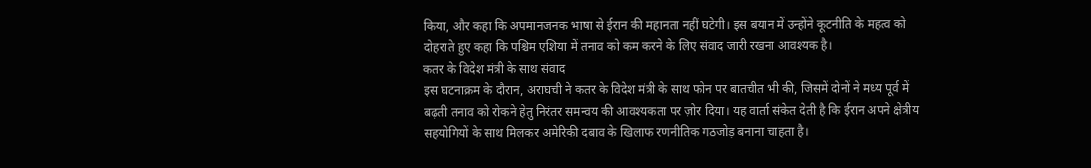किया, और कहा कि अपमानजनक भाषा से ईरान की महानता नहीं घटेगी। इस बयान में उन्होंने कूटनीति के महत्व को दोहराते हुए कहा कि पश्चिम एशिया में तनाव को कम करने के लिए संवाद जारी रखना आवश्यक है।
कतर के विदेश मंत्री के साथ संवाद
इस घटनाक्रम के दौरान, अराघची ने कतर के विदेश मंत्री के साथ फोन पर बातचीत भी की, जिसमें दोनों ने मध्य पूर्व में बढ़ती तनाव को रोकने हेतु निरंतर समन्वय की आवश्यकता पर ज़ोर दिया। यह वार्ता संकेत देती है कि ईरान अपने क्षेत्रीय सहयोगियों के साथ मिलकर अमेरिकी दबाव के खिलाफ रणनीतिक गठजोड़ बनाना चाहता है।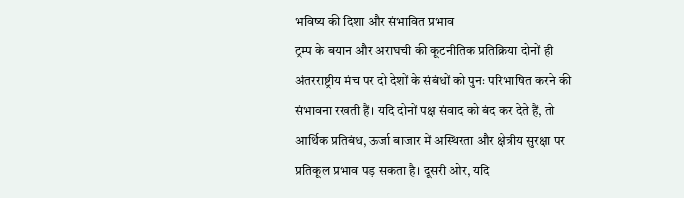भविष्य की दिशा और संभावित प्रभाव
ट्रम्प के बयान और अराघची की कूटनीतिक प्रतिक्रिया दोनों ही अंतरराष्ट्रीय मंच पर दो देशों के संबंधों को पुनः परिभाषित करने की संभावना रखती हैं। यदि दोनों पक्ष संवाद को बंद कर देते हैं, तो आर्थिक प्रतिबंध, ऊर्जा बाजार में अस्थिरता और क्षेत्रीय सुरक्षा पर प्रतिकूल प्रभाव पड़ सकता है। दूसरी ओर, यदि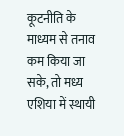कूटनीति के माध्यम से तनाव कम किया जा सके, तो मध्य एशिया में स्थायी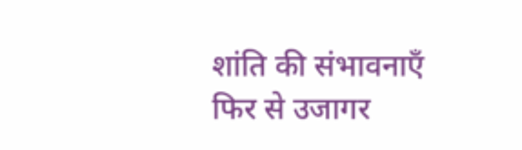शांति की संभावनाएँ फिर से उजागर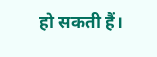हो सकती हैं।